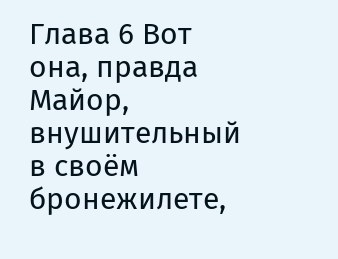Глава 6 Вот она, правда
Майор, внушительный в своём бронежилете,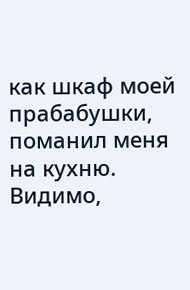как шкаф моей прабабушки, поманил меня на кухню. Видимо,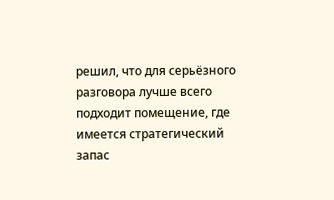решил, что для серьёзного разговора лучше всего подходит помещение, где имеется стратегический запас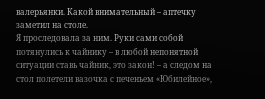валерьянки. Какой внимательный – аптечку заметил на столе.
Я проследовала за ним. Руки сами собой потянулись к чайнику – в любой непонятной ситуации ставь чайник, это закон! – а следом на стол полетели вазочка с печеньем «Юбилейное»,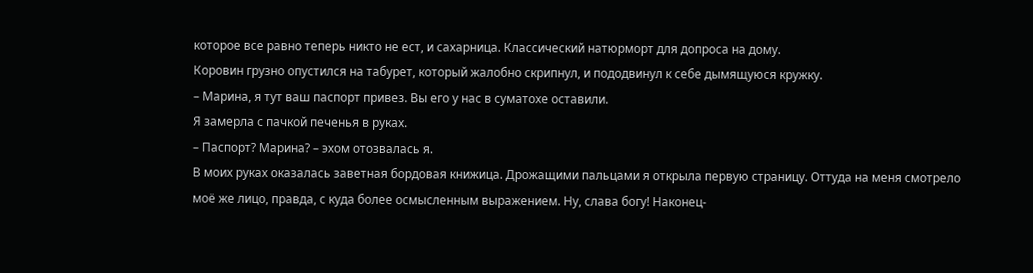которое все равно теперь никто не ест, и сахарница. Классический натюрморт для допроса на дому.
Коровин грузно опустился на табурет, который жалобно скрипнул, и пододвинул к себе дымящуюся кружку.
– Марина, я тут ваш паспорт привез. Вы его у нас в суматохе оставили.
Я замерла с пачкой печенья в руках.
– Паспорт? Марина? – эхом отозвалась я.
В моих руках оказалась заветная бордовая книжица. Дрожащими пальцами я открыла первую страницу. Оттуда на меня смотрело моё же лицо, правда, с куда более осмысленным выражением. Ну, слава богу! Наконец-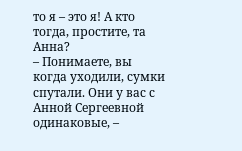то я – это я! А кто тогда, простите, та Анна?
– Понимаете, вы когда уходили, сумки спутали. Они у вас с Анной Сергеевной одинаковые, –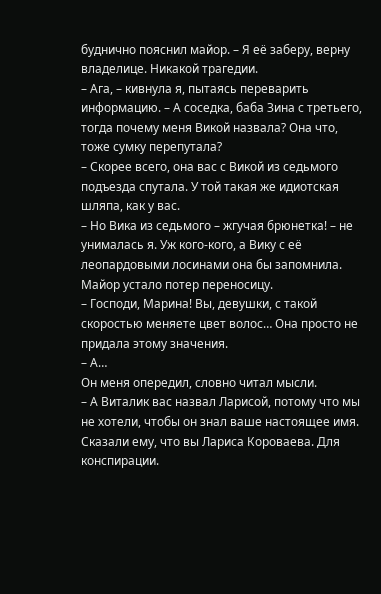буднично пояснил майор. – Я её заберу, верну владелице. Никакой трагедии.
– Ага, – кивнула я, пытаясь переварить информацию. – А соседка, баба Зина с третьего, тогда почему меня Викой назвала? Она что, тоже сумку перепутала?
– Скорее всего, она вас с Викой из седьмого подъезда спутала. У той такая же идиотская шляпа, как у вас.
– Но Вика из седьмого – жгучая брюнетка! – не унималась я. Уж кого-кого, а Вику с её леопардовыми лосинами она бы запомнила.
Майор устало потер переносицу.
– Господи, Марина! Вы, девушки, с такой скоростью меняете цвет волос… Она просто не придала этому значения.
– А…
Он меня опередил, словно читал мысли.
– А Виталик вас назвал Ларисой, потому что мы не хотели, чтобы он знал ваше настоящее имя. Сказали ему, что вы Лариса Короваева. Для конспирации.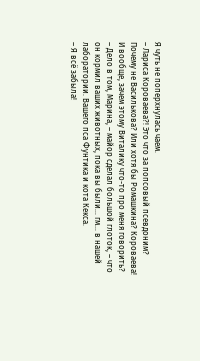Я чуть не поперхнулась чаем.
– Лариса Короваева?! Это что за попсовый псевдоним? Почему не Василькова? Или хотя бы Ромашкина? Короваева! И вообще, зачем этому Виталику что-то про меня говорить?
– Дело в том, Марина, – майор сделал большой глоток, – что он кормил ваших животных, пока вы были… гм… в нашей лаборатории. Вашего пса Фунтика и кота Кекса.
– Я всё забыла!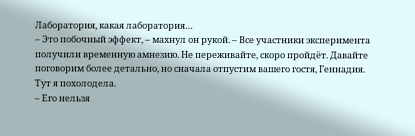Лаборатория, какая лаборатория…
– Это побочный эффект, – махнул он рукой. – Все участники эксперимента получили временную амнезию. Не переживайте, скоро пройдёт. Давайте поговорим более детально, но сначала отпустим вашего гостя, Геннадия.
Тут я похолодела.
– Его нельзя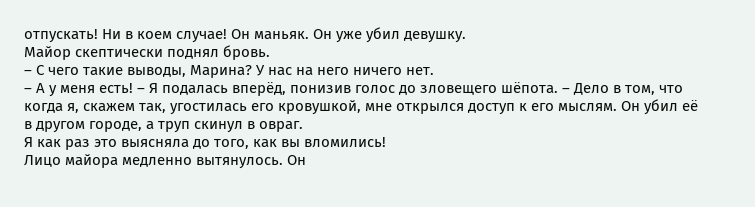отпускать! Ни в коем случае! Он маньяк. Он уже убил девушку.
Майор скептически поднял бровь.
– С чего такие выводы, Марина? У нас на него ничего нет.
– А у меня есть! – Я подалась вперёд, понизив голос до зловещего шёпота. – Дело в том, что когда я, скажем так, угостилась его кровушкой, мне открылся доступ к его мыслям. Он убил её в другом городе, а труп скинул в овраг.
Я как раз это выясняла до того, как вы вломились!
Лицо майора медленно вытянулось. Он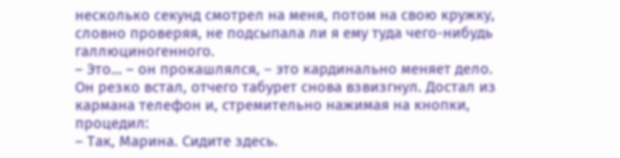несколько секунд смотрел на меня, потом на свою кружку, словно проверяя, не подсыпала ли я ему туда чего-нибудь галлюциногенного.
– Это… – он прокашлялся, – это кардинально меняет дело.
Он резко встал, отчего табурет снова взвизгнул. Достал из кармана телефон и, стремительно нажимая на кнопки, процедил:
– Так, Марина. Сидите здесь.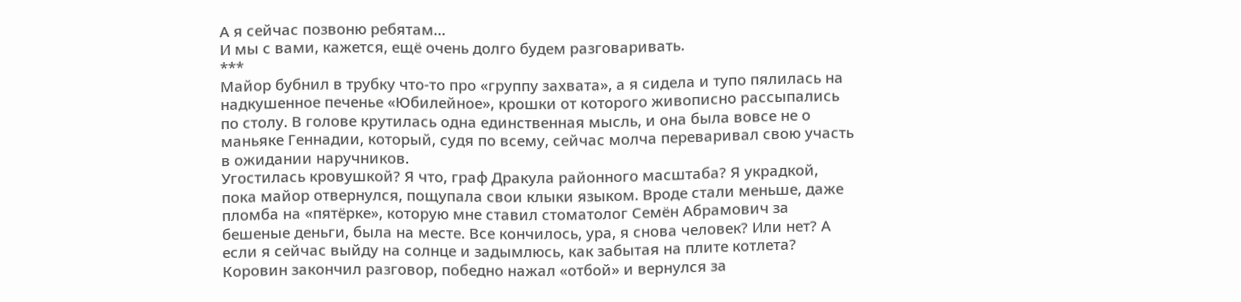А я сейчас позвоню ребятам…
И мы с вами, кажется, ещё очень долго будем разговаривать.
***
Майор бубнил в трубку что-то про «группу захвата», а я сидела и тупо пялилась на надкушенное печенье «Юбилейное», крошки от которого живописно рассыпались по столу. В голове крутилась одна единственная мысль, и она была вовсе не о маньяке Геннадии, который, судя по всему, сейчас молча переваривал свою участь в ожидании наручников.
Угостилась кровушкой? Я что, граф Дракула районного масштаба? Я украдкой, пока майор отвернулся, пощупала свои клыки языком. Вроде стали меньше, даже пломба на «пятёрке», которую мне ставил стоматолог Семён Абрамович за бешеные деньги, была на месте. Все кончилось, ура, я снова человек? Или нет? А если я сейчас выйду на солнце и задымлюсь, как забытая на плите котлета?
Коровин закончил разговор, победно нажал «отбой» и вернулся за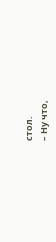стол.
– Ну что,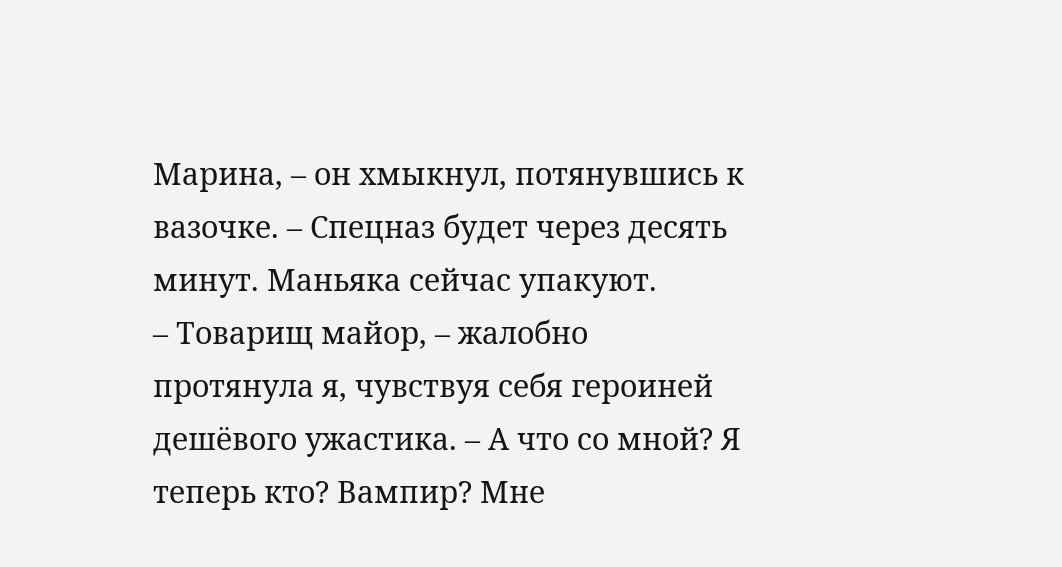Марина, – он хмыкнул, потянувшись к вазочке. – Спецназ будет через десять минут. Маньяка сейчас упакуют.
– Товарищ майор, – жалобно протянула я, чувствуя себя героиней дешёвого ужастика. – А что со мной? Я теперь кто? Вампир? Мне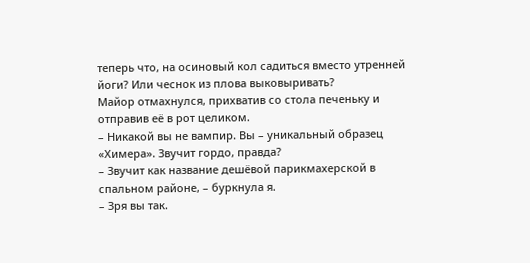теперь что, на осиновый кол садиться вместо утренней йоги? Или чеснок из плова выковыривать?
Майор отмахнулся, прихватив со стола печеньку и отправив её в рот целиком.
– Никакой вы не вампир. Вы – уникальный образец «Химера». Звучит гордо, правда?
– Звучит как название дешёвой парикмахерской в спальном районе, – буркнула я.
– Зря вы так.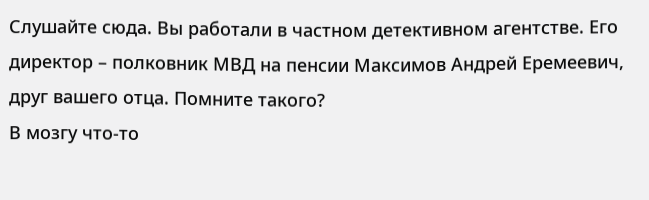Слушайте сюда. Вы работали в частном детективном агентстве. Его директор – полковник МВД на пенсии Максимов Андрей Еремеевич, друг вашего отца. Помните такого?
В мозгу что-то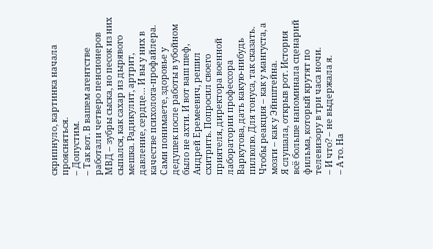скрипнуло, картинка начала проясняться.
– Допустим.
– Так вот. В вашем агентстве работали четверо пенсионеров МВД – зубры сыска, но песок из них сыпался, как сахар из дырявого мешка. Радикулит, артрит, давление, сердце… И вы у них в качестве психолога-профайлера. Сами понимаете, здоровье у дедушек после работы в убойном было не ахти. И вот ваш шеф, Андрей Еремеевич, решил схитрить. Попросил своего приятеля, директора военной лаборатории профессора Варкутова, дать какую-нибудь пилюлю. Для тонуса, так сказать. Чтобы реакция – как у мангуста, а мозги – как у Эйнштейна.
Я слушала, открыв рот. История всё больше напоминала сценарий фильма, который крутят по телевизору в три часа ночи.
– И что? – не выдержала я.
– А то. На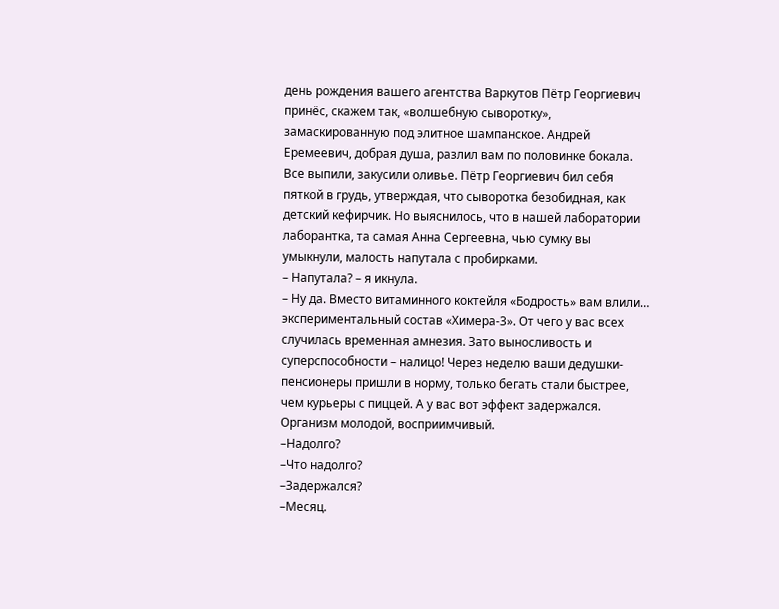день рождения вашего агентства Варкутов Пётр Георгиевич принёс, скажем так, «волшебную сыворотку», замаскированную под элитное шампанское. Андрей Еремеевич, добрая душа, разлил вам по половинке бокала. Все выпили, закусили оливье. Пётр Георгиевич бил себя пяткой в грудь, утверждая, что сыворотка безобидная, как детский кефирчик. Но выяснилось, что в нашей лаборатории лаборантка, та самая Анна Сергеевна, чью сумку вы умыкнули, малость напутала с пробирками.
– Напутала? – я икнула.
– Ну да. Вместо витаминного коктейля «Бодрость» вам влили… экспериментальный состав «Химера-3». От чего у вас всех случилась временная амнезия. Зато выносливость и суперспособности – налицо! Через неделю ваши дедушки-пенсионеры пришли в норму, только бегать стали быстрее, чем курьеры с пиццей. А у вас вот эффект задержался. Организм молодой, восприимчивый.
–Надолго?
–Что надолго?
–Задержался?
–Месяц.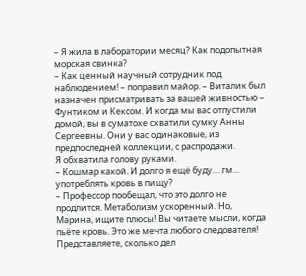– Я жила в лаборатории месяц? Как подопытная морская свинка?
– Как ценный научный сотрудник под наблюдением! – поправил майор. – Виталик был назначен присматривать за вашей живностью – Фунтиком и Кексом. И когда мы вас отпустили домой, вы в суматохе схватили сумку Анны Сергеевны. Они у вас одинаковые, из предпоследней коллекции, с распродажи.
Я обхватила голову руками.
– Кошмар какой. И долго я ещё буду… гм… употреблять кровь в пищу?
– Профессор пообещал, что это долго не продлится. Метаболизм ускоренный. Но, Марина, ищите плюсы! Вы читаете мысли, когда пьёте кровь. Это же мечта любого следователя! Представляете, сколько дел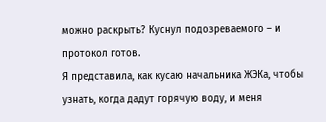можно раскрыть? Куснул подозреваемого – и протокол готов.
Я представила, как кусаю начальника ЖЭКа, чтобы узнать, когда дадут горячую воду, и меня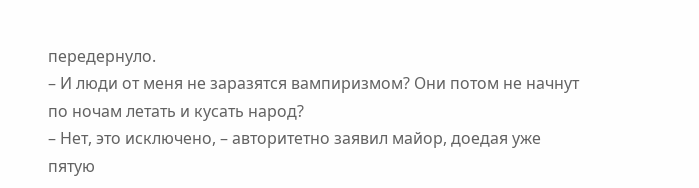передернуло.
– И люди от меня не заразятся вампиризмом? Они потом не начнут по ночам летать и кусать народ?
– Нет, это исключено, – авторитетно заявил майор, доедая уже пятую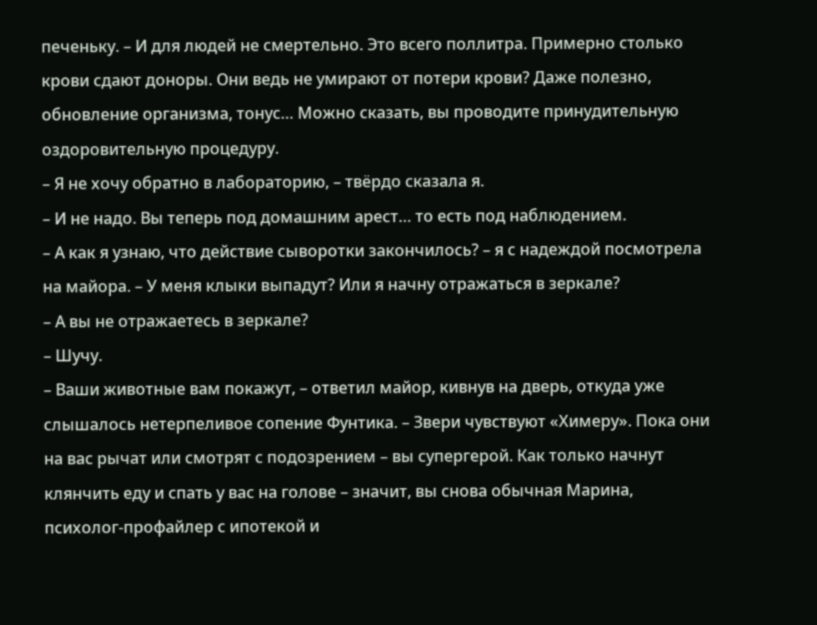печеньку. – И для людей не смертельно. Это всего поллитра. Примерно столько крови сдают доноры. Они ведь не умирают от потери крови? Даже полезно, обновление организма, тонус… Можно сказать, вы проводите принудительную оздоровительную процедуру.
– Я не хочу обратно в лабораторию, – твёрдо сказала я.
– И не надо. Вы теперь под домашним арест… то есть под наблюдением.
– А как я узнаю, что действие сыворотки закончилось? – я с надеждой посмотрела на майора. – У меня клыки выпадут? Или я начну отражаться в зеркале?
– А вы не отражаетесь в зеркале?
– Шучу.
– Ваши животные вам покажут, – ответил майор, кивнув на дверь, откуда уже слышалось нетерпеливое сопение Фунтика. – Звери чувствуют «Химеру». Пока они на вас рычат или смотрят с подозрением – вы супергерой. Как только начнут клянчить еду и спать у вас на голове – значит, вы снова обычная Марина, психолог-профайлер с ипотекой и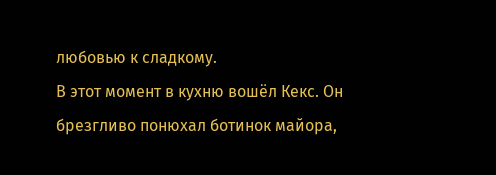любовью к сладкому.
В этот момент в кухню вошёл Кекс. Он брезгливо понюхал ботинок майора,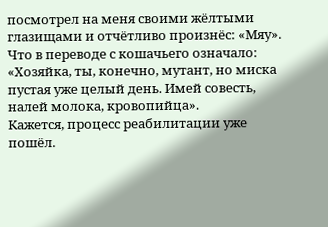посмотрел на меня своими жёлтыми глазищами и отчётливо произнёс: «Мяу». Что в переводе с кошачьего означало: «Хозяйка, ты, конечно, мутант, но миска пустая уже целый день. Имей совесть, налей молока, кровопийца».
Кажется, процесс реабилитации уже пошёл.